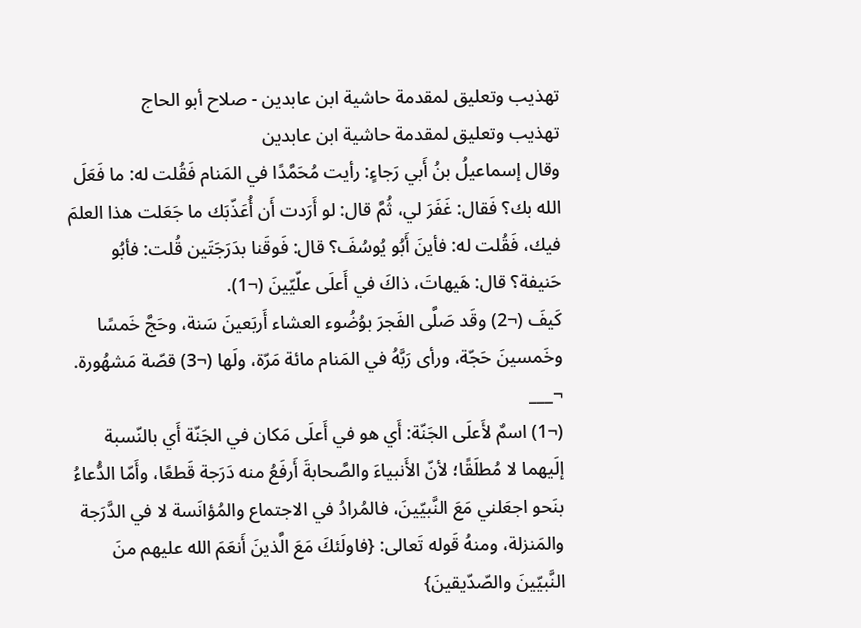تهذيب وتعليق لمقدمة حاشية ابن عابدين - صلاح أبو الحاج
تهذيب وتعليق لمقدمة حاشية ابن عابدين
وقال إسماعيلُ بنُ أَبي رَجاءٍ: رأيت مُحَمَّدًا في المَنام فَقُلت له: ما فَعَلَ الله بك؟ فَقال: غَفَرَ لي، ثُمَّ قال: لو أَرَدت أَن أُعَذّبَك ما جَعَلت هذا العلمَ فيك، فَقُلت له: فأينَ أَبُو يُوسُفَ؟ قال: فَوقَنا بدَرَجَتَين قُلت: فأبُو حَنيفة؟ قال: هَيهاتَ، ذاكَ في أَعلَى علّيّينَ (¬1).
كَيفَ (¬2) وقَد صَلَّى الفَجرَ بوُضُوء العشاء أَربَعينَ سَنة، وحَجَّ خَمسًا وخَمسينَ حَجّة، ورأى رَبَّهُ في المَنام مائة مَرّة، ولَها (¬3) قصّة مَشهُورة.
¬___
(¬1) اسمٌ لأَعلَى الجَنّة: أَي هو في أَعلَى مَكان في الجَنّة أَي بالنّسبة إلَيهما لا مُطلَقًا؛ لأنّ الأَنبياءَ والصَّحابةَ أَرفَعُ منه دَرَجة قَطعًا، وأَمّا الدُّعاءُ بنَحو اجعَلني مَعَ النَّبيّينَ، فالمُرادُ في الاجتماع والمُؤانَسة لا في الدَّرَجة والمَنزلة، ومنهُ قَوله تَعالى: {فاولَئكَ مَعَ الَّذينَ أَنعَمَ الله عليهم منَ النَّبيّينَ والصّدّيقينَ}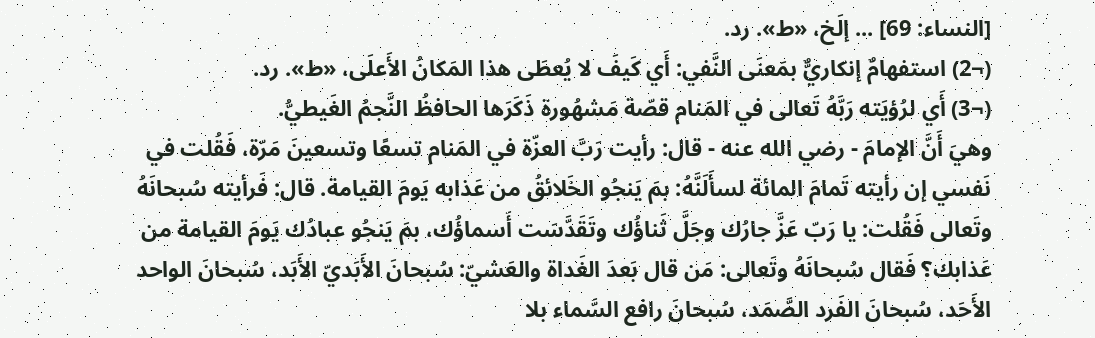[النساء: 69] ... إلَخ، «ط». رد.
(¬2) استفهامٌ إنكاريٌّ بمَعنَى النَّفي: أَي كَيفَ لا يُعطَى هذا المَكانُ الأَعلَى، «ط». رد.
(¬3) أَي لرُؤيَته رَبَّهُ تَعالى في المَنام قصّة مَشهُورة ذَكَرَها الحافظُ النَّجمُ الغَيطيُّ.
وهيَ أَنَّ الإمامَ - رضي الله عنه - قال: رأيت رَبَّ العزّة في المَنام تسعًا وتسعينَ مَرّة، فَقُلت في نَفسي إن رأيته تَمامَ المائة لسأَلَنَّهُ: بمَ يَنجُو الخَلائقُ من عَذابه يَومَ القيامة. قال: فَرأيته سُبحانَهُ وتَعالى فَقُلت: يا رَبّ عَزَّ جارُك وجَلَّ ثَناؤُك وتَقَدَّسَت أَسماؤُك، بمَ يَنجُو عبادُك يَومَ القيامة من عَذابك؟ فَقال سُبحانَهُ وتَعالى: مَن قال بَعدَ الغَداة والعَشيّ: سُبحانَ الأَبَديّ الأَبَد، سُبحانَ الواحد الأَحَد، سُبحانَ الفَرد الصَّمَد، سُبحانَ رافع السَّماء بلا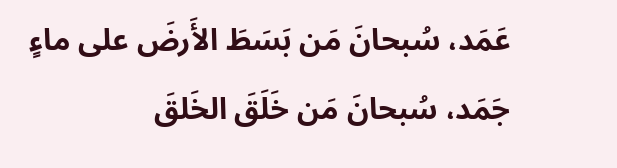عَمَد، سُبحانَ مَن بَسَطَ الأَرضَ على ماءٍ جَمَد، سُبحانَ مَن خَلَقَ الخَلقَ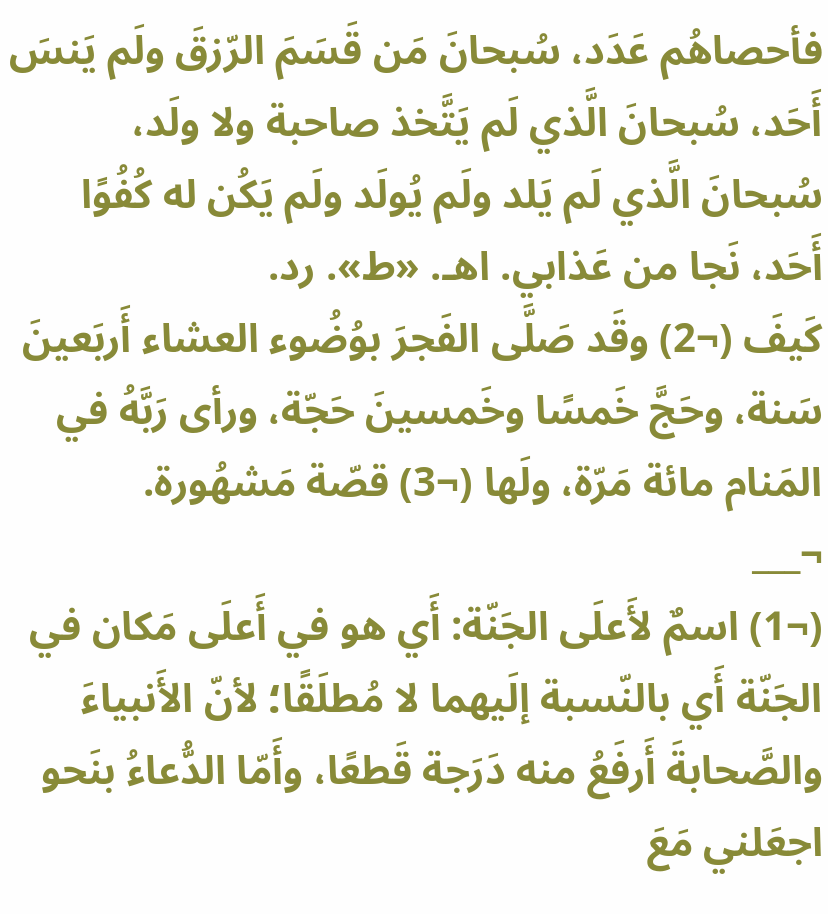فأحصاهُم عَدَد، سُبحانَ مَن قَسَمَ الرّزقَ ولَم يَنسَ أَحَد، سُبحانَ الَّذي لَم يَتَّخذ صاحبة ولا ولَد، سُبحانَ الَّذي لَم يَلد ولَم يُولَد ولَم يَكُن له كُفُوًا أَحَد، نَجا من عَذابي. اهـ. «ط». رد.
كَيفَ (¬2) وقَد صَلَّى الفَجرَ بوُضُوء العشاء أَربَعينَ سَنة، وحَجَّ خَمسًا وخَمسينَ حَجّة، ورأى رَبَّهُ في المَنام مائة مَرّة، ولَها (¬3) قصّة مَشهُورة.
¬___
(¬1) اسمٌ لأَعلَى الجَنّة: أَي هو في أَعلَى مَكان في الجَنّة أَي بالنّسبة إلَيهما لا مُطلَقًا؛ لأنّ الأَنبياءَ والصَّحابةَ أَرفَعُ منه دَرَجة قَطعًا، وأَمّا الدُّعاءُ بنَحو اجعَلني مَعَ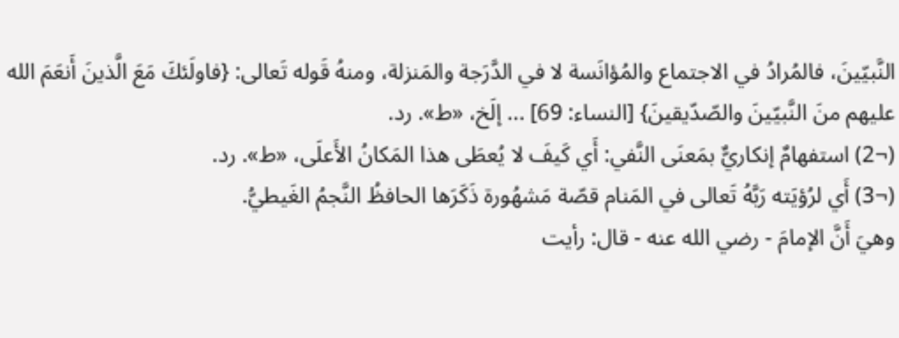النَّبيّينَ، فالمُرادُ في الاجتماع والمُؤانَسة لا في الدَّرَجة والمَنزلة، ومنهُ قَوله تَعالى: {فاولَئكَ مَعَ الَّذينَ أَنعَمَ الله عليهم منَ النَّبيّينَ والصّدّيقينَ} [النساء: 69] ... إلَخ، «ط». رد.
(¬2) استفهامٌ إنكاريٌّ بمَعنَى النَّفي: أَي كَيفَ لا يُعطَى هذا المَكانُ الأَعلَى، «ط». رد.
(¬3) أَي لرُؤيَته رَبَّهُ تَعالى في المَنام قصّة مَشهُورة ذَكَرَها الحافظُ النَّجمُ الغَيطيُّ.
وهيَ أَنَّ الإمامَ - رضي الله عنه - قال: رأيت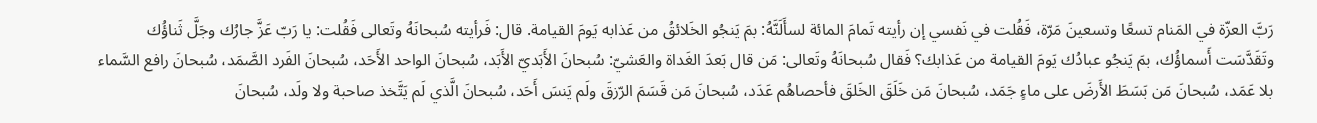رَبَّ العزّة في المَنام تسعًا وتسعينَ مَرّة، فَقُلت في نَفسي إن رأيته تَمامَ المائة لسأَلَنَّهُ: بمَ يَنجُو الخَلائقُ من عَذابه يَومَ القيامة. قال: فَرأيته سُبحانَهُ وتَعالى فَقُلت: يا رَبّ عَزَّ جارُك وجَلَّ ثَناؤُك وتَقَدَّسَت أَسماؤُك، بمَ يَنجُو عبادُك يَومَ القيامة من عَذابك؟ فَقال سُبحانَهُ وتَعالى: مَن قال بَعدَ الغَداة والعَشيّ: سُبحانَ الأَبَديّ الأَبَد، سُبحانَ الواحد الأَحَد، سُبحانَ الفَرد الصَّمَد، سُبحانَ رافع السَّماء بلا عَمَد، سُبحانَ مَن بَسَطَ الأَرضَ على ماءٍ جَمَد، سُبحانَ مَن خَلَقَ الخَلقَ فأحصاهُم عَدَد، سُبحانَ مَن قَسَمَ الرّزقَ ولَم يَنسَ أَحَد، سُبحانَ الَّذي لَم يَتَّخذ صاحبة ولا ولَد، سُبحانَ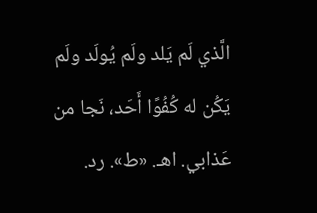الَّذي لَم يَلد ولَم يُولَد ولَم يَكُن له كُفُوًا أَحَد، نَجا من عَذابي. اهـ. «ط». رد.